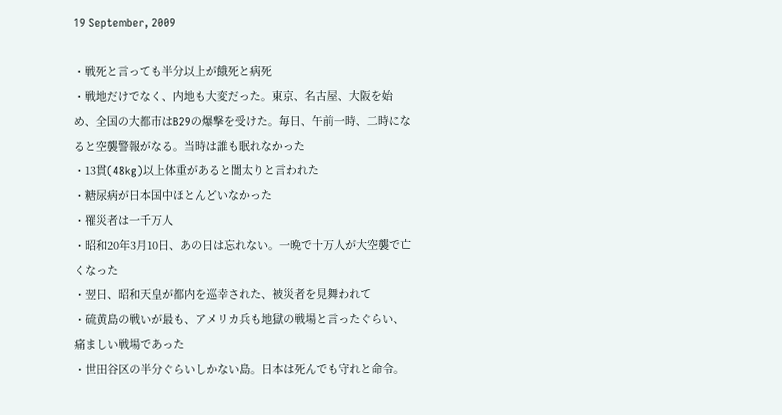19 September, 2009

・戦死と言っても半分以上が餓死と病死
・戦地だけでなく、内地も大変だった。東京、名古屋、大阪を始め、全国の大都市はB29の爆撃を受けた。毎日、午前一時、二時になると空襲警報がなる。当時は誰も眠れなかった
・13貫(48kg)以上体重があると闇太りと言われた
・糖尿病が日本国中ほとんどいなかった
・罹災者は一千万人
・昭和20年3月10日、あの日は忘れない。一晩で十万人が大空襲で亡くなった
・翌日、昭和天皇が都内を巡幸された、被災者を見舞われて
・硫黄島の戦いが最も、アメリカ兵も地獄の戦場と言ったぐらい、痛ましい戦場であった
・世田谷区の半分ぐらいしかない島。日本は死んでも守れと命令。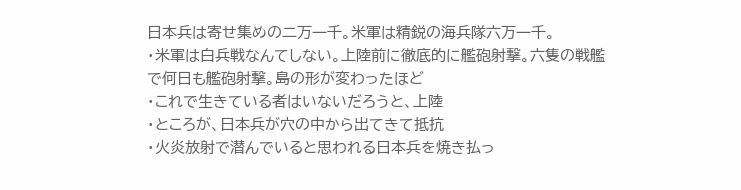日本兵は寄せ集めの二万一千。米軍は精鋭の海兵隊六万一千。
・米軍は白兵戦なんてしない。上陸前に徹底的に艦砲射撃。六隻の戦艦で何日も艦砲射撃。島の形が変わったほど
・これで生きている者はいないだろうと、上陸
・ところが、日本兵が穴の中から出てきて抵抗
・火炎放射で潜んでいると思われる日本兵を焼き払っ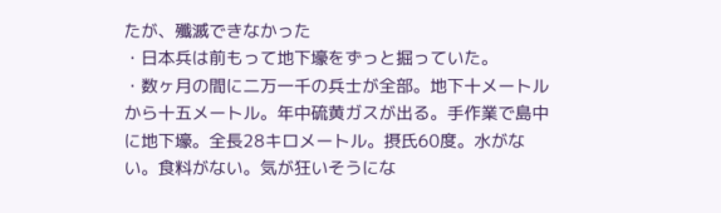たが、殲滅できなかった
・日本兵は前もって地下壕をずっと掘っていた。
・数ヶ月の間に二万一千の兵士が全部。地下十メートルから十五メートル。年中硫黄ガスが出る。手作業で島中に地下壕。全長28キロメートル。摂氏60度。水がない。食料がない。気が狂いそうにな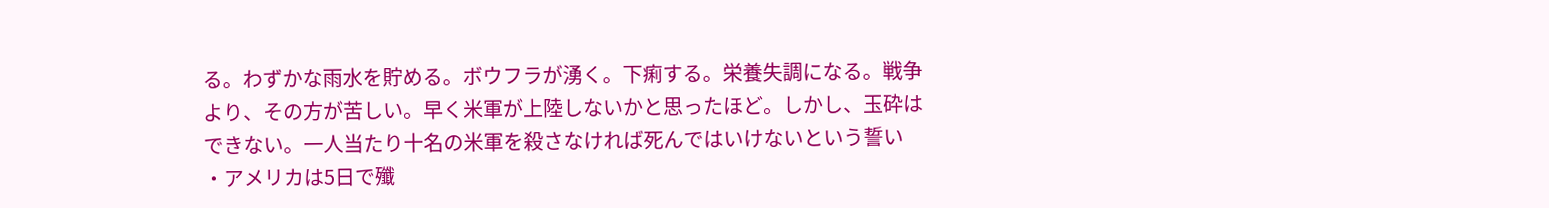る。わずかな雨水を貯める。ボウフラが湧く。下痢する。栄養失調になる。戦争より、その方が苦しい。早く米軍が上陸しないかと思ったほど。しかし、玉砕はできない。一人当たり十名の米軍を殺さなければ死んではいけないという誓い
・アメリカは5日で殲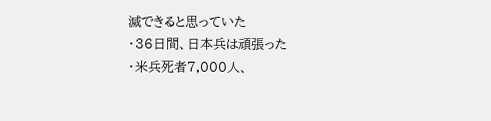滅できると思っていた
・36日間、日本兵は頑張った
・米兵死者7,000人、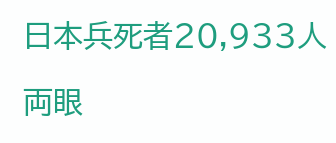日本兵死者20,933人

両眼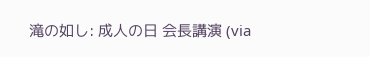滝の如し: 成人の日 会長講演 (via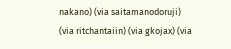nakano) (via saitamanodoruji) (via ritchantaiin) (via gkojax) (via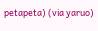petapeta) (via yaruo)